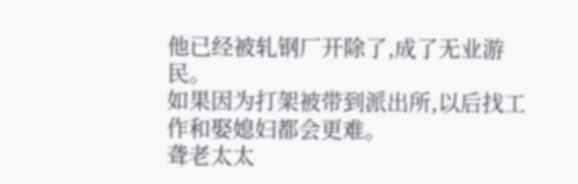他已经被轧钢厂开除了,成了无业游民。
如果因为打架被带到派出所,以后找工作和娶媳妇都会更难。
聋老太太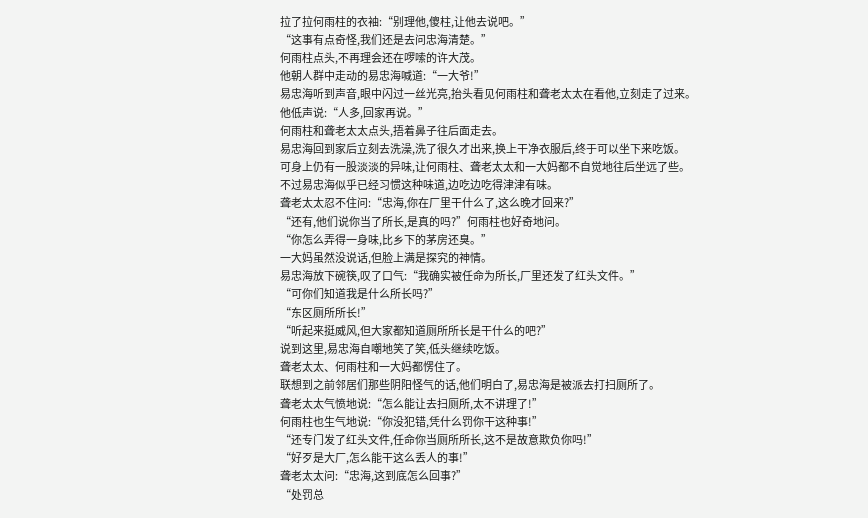拉了拉何雨柱的衣袖:“别理他,傻柱,让他去说吧。”
“这事有点奇怪,我们还是去问忠海清楚。”
何雨柱点头,不再理会还在啰嗦的许大茂。
他朝人群中走动的易忠海喊道:“一大爷!”
易忠海听到声音,眼中闪过一丝光亮,抬头看见何雨柱和聋老太太在看他,立刻走了过来。
他低声说:“人多,回家再说。”
何雨柱和聋老太太点头,捂着鼻子往后面走去。
易忠海回到家后立刻去洗澡,洗了很久才出来,换上干净衣服后,终于可以坐下来吃饭。
可身上仍有一股淡淡的异味,让何雨柱、聋老太太和一大妈都不自觉地往后坐远了些。
不过易忠海似乎已经习惯这种味道,边吃边吃得津津有味。
聋老太太忍不住问:“忠海,你在厂里干什么了,这么晚才回来?”
“还有,他们说你当了所长,是真的吗?”何雨柱也好奇地问。
“你怎么弄得一身味,比乡下的茅房还臭。”
一大妈虽然没说话,但脸上满是探究的神情。
易忠海放下碗筷,叹了口气:“我确实被任命为所长,厂里还发了红头文件。”
“可你们知道我是什么所长吗?”
“东区厕所所长!”
“听起来挺威风,但大家都知道厕所所长是干什么的吧?”
说到这里,易忠海自嘲地笑了笑,低头继续吃饭。
聋老太太、何雨柱和一大妈都愣住了。
联想到之前邻居们那些阴阳怪气的话,他们明白了,易忠海是被派去打扫厕所了。
聋老太太气愤地说:“怎么能让去扫厕所,太不讲理了!”
何雨柱也生气地说:“你没犯错,凭什么罚你干这种事!”
“还专门发了红头文件,任命你当厕所所长,这不是故意欺负你吗!”
“好歹是大厂,怎么能干这么丢人的事!”
聋老太太问:“忠海,这到底怎么回事?”
“处罚总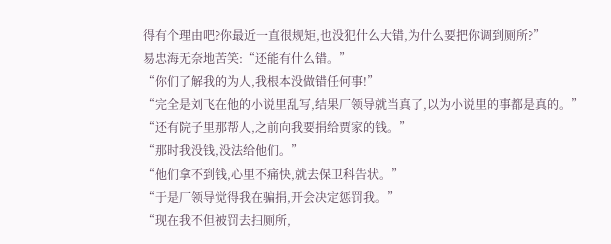得有个理由吧?你最近一直很规矩,也没犯什么大错,为什么要把你调到厕所?”
易忠海无奈地苦笑:“还能有什么错。”
“你们了解我的为人,我根本没做错任何事!”
“完全是刘飞在他的小说里乱写,结果厂领导就当真了,以为小说里的事都是真的。”
“还有院子里那帮人,之前向我要捐给贾家的钱。”
“那时我没钱,没法给他们。”
“他们拿不到钱,心里不痛快,就去保卫科告状。”
“于是厂领导觉得我在骗捐,开会决定惩罚我。”
“现在我不但被罚去扫厕所,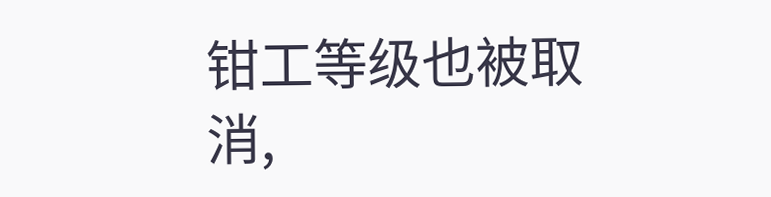钳工等级也被取消,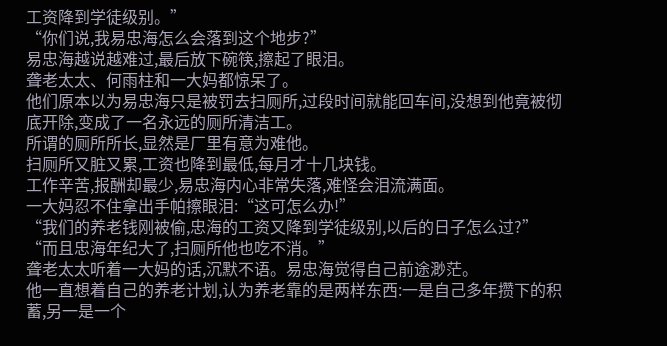工资降到学徒级别。”
“你们说,我易忠海怎么会落到这个地步?”
易忠海越说越难过,最后放下碗筷,擦起了眼泪。
聋老太太、何雨柱和一大妈都惊呆了。
他们原本以为易忠海只是被罚去扫厕所,过段时间就能回车间,没想到他竟被彻底开除,变成了一名永远的厕所清洁工。
所谓的厕所所长,显然是厂里有意为难他。
扫厕所又脏又累,工资也降到最低,每月才十几块钱。
工作辛苦,报酬却最少,易忠海内心非常失落,难怪会泪流满面。
一大妈忍不住拿出手帕擦眼泪:“这可怎么办!”
“我们的养老钱刚被偷,忠海的工资又降到学徒级别,以后的日子怎么过?”
“而且忠海年纪大了,扫厕所他也吃不消。”
聋老太太听着一大妈的话,沉默不语。易忠海觉得自己前途渺茫。
他一直想着自己的养老计划,认为养老靠的是两样东西:一是自己多年攒下的积蓄,另一是一个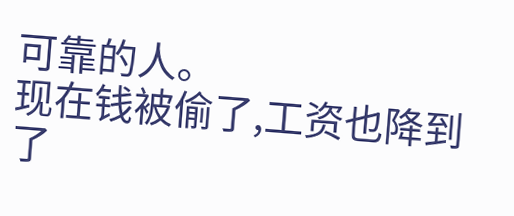可靠的人。
现在钱被偷了,工资也降到了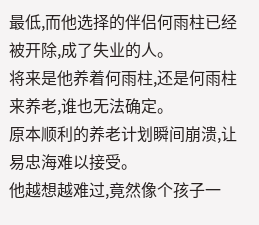最低,而他选择的伴侣何雨柱已经被开除,成了失业的人。
将来是他养着何雨柱,还是何雨柱来养老,谁也无法确定。
原本顺利的养老计划瞬间崩溃,让易忠海难以接受。
他越想越难过,竟然像个孩子一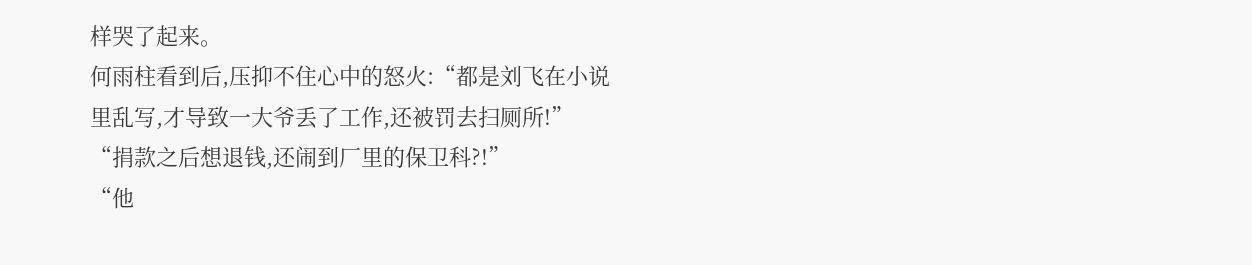样哭了起来。
何雨柱看到后,压抑不住心中的怒火:“都是刘飞在小说里乱写,才导致一大爷丢了工作,还被罚去扫厕所!”
“捐款之后想退钱,还闹到厂里的保卫科?!”
“他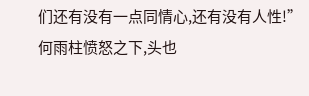们还有没有一点同情心,还有没有人性!”
何雨柱愤怒之下,头也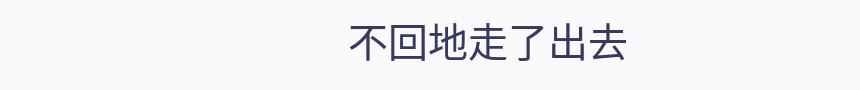不回地走了出去